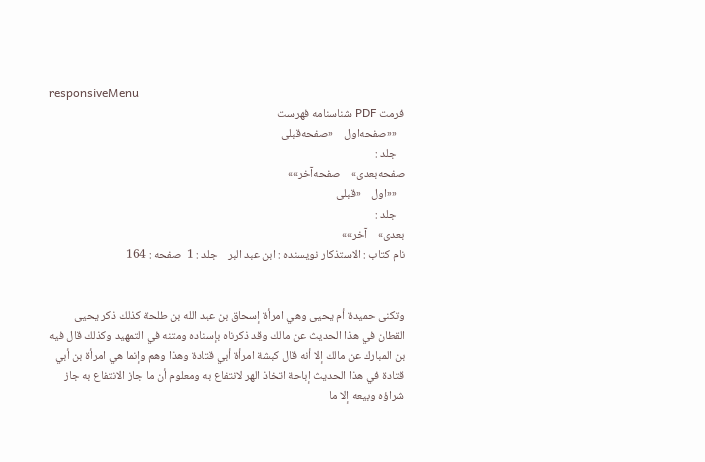responsiveMenu
فرمت PDF شناسنامه فهرست
   ««صفحه‌اول    «صفحه‌قبلی
   جلد :
صفحه‌بعدی»    صفحه‌آخر»»
   ««اول    «قبلی
   جلد :
بعدی»    آخر»»
نام کتاب : الاستذكار نویسنده : ابن عبد البر    جلد : 1  صفحه : 164


وتكنى حميدة أم يحيى وهي امرأة إسحاق بن عبد الله بن طلحة كذلك ذكر يحيى القطان في هذا الحديث عن مالك وقد ذكرناه بإسناده ومتنه في التمهيد وكذلك قال فيه بن المبارك عن مالك إلا أنه قال كبشة امرأة أبي قتادة وهذا وهم وإنما هي امرأة بن أبي قتادة في هذا الحديث إباحة اتخاذ الهر لانتفاع به ومعلوم أن ما جاز الانتفاع به جاز شراؤه وبيعه إلا ما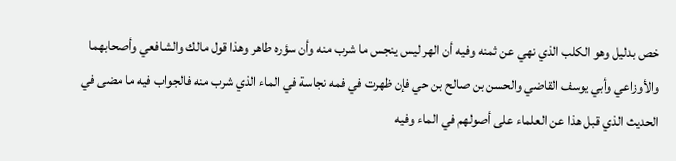خص بدليل وهو الكلب الذي نهي عن ثمنه وفيه أن الهر ليس ينجس ما شرب منه وأن سؤره طاهر وهذا قول مالك والشافعي وأصحابهما والأوزاعي وأبي يوسف القاضي والحسن بن صالح بن حي فإن ظهرت في فمه نجاسة في الماء الذي شرب منه فالجواب فيه ما مضى في الحديث الذي قبل هذا عن العلماء على أصولهم في الماء وفيه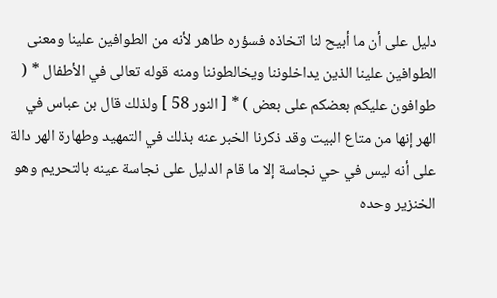دليل على أن ما أبيح لنا اتخاذه فسؤره طاهر لأنه من الطوافين علينا ومعنى الطوافين علينا الذين يداخلوننا ويخالطوننا ومنه قوله تعالى في الأطفال * ( طوافون عليكم بعضكم على بعض ) * [ النور 58 ] ولذلك قال بن عباس في الهر إنها من متاع البيت وقد ذكرنا الخبر عنه بذلك في التمهيد وطهارة الهر دالة على أنه ليس في حي نجاسة إلا ما قام الدليل على نجاسة عينه بالتحريم وهو الخنزير وحده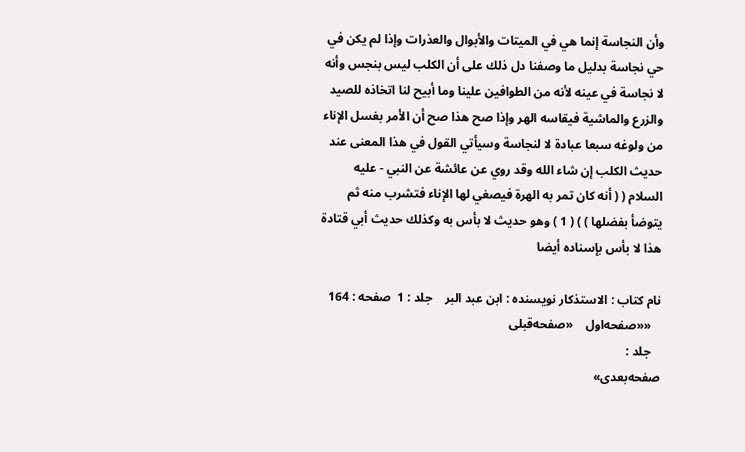وأن النجاسة إنما هي في الميتات والأبوال والعذرات وإذا لم يكن في حي نجاسة بدليل ما وصفنا دل ذلك على أن الكلب ليس بنجس وأنه لا نجاسة في عينه لأنه من الطوافين علينا وما أبيح لنا اتخاذه للصيد والزرع والماشية فيقاسه الهر وإذا صح هذا صح أن الأمر بغسل الإناء من ولوغه سبعا عبادة لا لنجاسة وسيأتي القول في هذا المعنى عند حديث الكلب إن شاء الله وقد روي عن عائشة عن النبي - عليه السلام ( ( أنه كان تمر به الهرة فيصغي لها الإناء فتشرب منه ثم يتوضأ بفضلها ) ) ( 1 ) وهو حديث لا بأس به وكذلك حديث أبي قتادة هذا لا بأس بإسناده أيضا

نام کتاب : الاستذكار نویسنده : ابن عبد البر    جلد : 1  صفحه : 164
   ««صفحه‌اول    «صفحه‌قبلی
   جلد :
صفحه‌بعدی»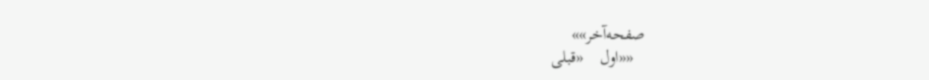صفحه‌آخر»»
   ««اول    «قبلی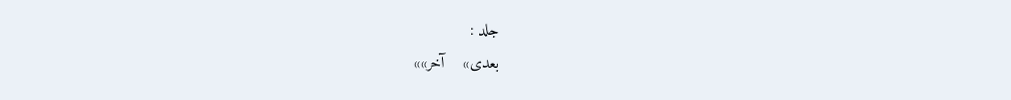جلد :
بعدی»    آخر»»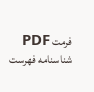فرمت PDF شناسنامه فهرست